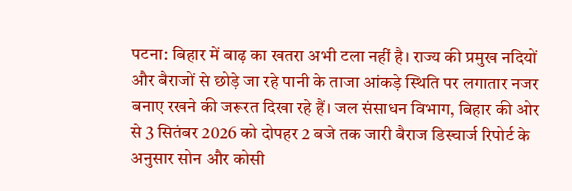पटना: बिहार में बाढ़ का खतरा अभी टला नहीं है। राज्य की प्रमुख नदियों और बैराजों से छोड़े जा रहे पानी के ताजा आंकड़े स्थिति पर लगातार नजर बनाए रखने की जरूरत दिखा रहे हैं। जल संसाधन विभाग, बिहार की ओर से 3 सितंबर 2026 को दोपहर 2 बजे तक जारी बैराज डिस्चार्ज रिपोर्ट के अनुसार सोन और कोसी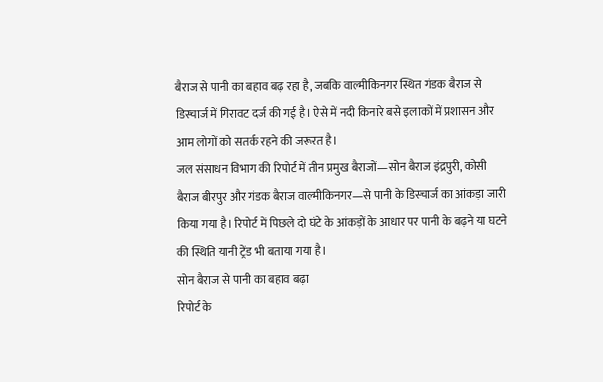बैराज से पानी का बहाव बढ़ रहा है, जबकि वाल्मीकिनगर स्थित गंडक बैराज से डिस्चार्ज में गिरावट दर्ज की गई है। ऐसे में नदी किनारे बसे इलाकों में प्रशासन और आम लोगों को सतर्क रहने की जरूरत है।
जल संसाधन विभाग की रिपोर्ट में तीन प्रमुख बैराजों—सोन बैराज इंद्रपुरी, कोसी बैराज बीरपुर और गंडक बैराज वाल्मीकिनगर—से पानी के डिस्चार्ज का आंकड़ा जारी किया गया है। रिपोर्ट में पिछले दो घंटे के आंकड़ों के आधार पर पानी के बढ़ने या घटने की स्थिति यानी ट्रेंड भी बताया गया है।
सोन बैराज से पानी का बहाव बढ़ा
रिपोर्ट के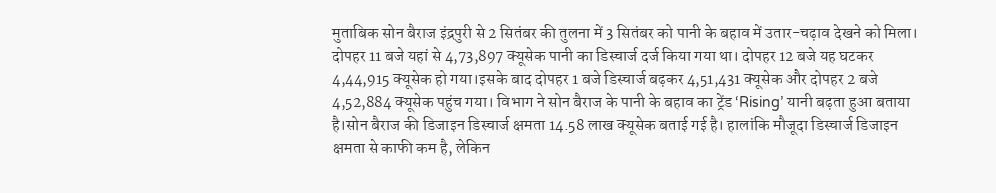मुताबिक सोन बैराज इंद्रपुरी से 2 सितंबर की तुलना में 3 सितंबर को पानी के बहाव में उतार-चढ़ाव देखने को मिला। दोपहर 11 बजे यहां से 4,73,897 क्यूसेक पानी का डिस्चार्ज दर्ज किया गया था। दोपहर 12 बजे यह घटकर 4,44,915 क्यूसेक हो गया।इसके बाद दोपहर 1 बजे डिस्चार्ज बढ़कर 4,51,431 क्यूसेक और दोपहर 2 बजे 4,52,884 क्यूसेक पहुंच गया। विभाग ने सोन बैराज के पानी के बहाव का ट्रेंड ‘Rising’ यानी बढ़ता हुआ बताया है।सोन बैराज की डिजाइन डिस्चार्ज क्षमता 14.58 लाख क्यूसेक बताई गई है। हालांकि मौजूदा डिस्चार्ज डिजाइन क्षमता से काफी कम है, लेकिन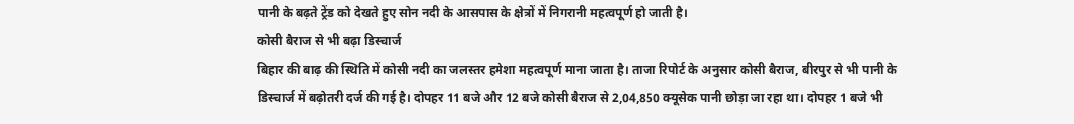पानी के बढ़ते ट्रेंड को देखते हुए सोन नदी के आसपास के क्षेत्रों में निगरानी महत्वपूर्ण हो जाती है।
कोसी बैराज से भी बढ़ा डिस्चार्ज
बिहार की बाढ़ की स्थिति में कोसी नदी का जलस्तर हमेशा महत्वपूर्ण माना जाता है। ताजा रिपोर्ट के अनुसार कोसी बैराज, बीरपुर से भी पानी के डिस्चार्ज में बढ़ोतरी दर्ज की गई है। दोपहर 11 बजे और 12 बजे कोसी बैराज से 2,04,850 क्यूसेक पानी छोड़ा जा रहा था। दोपहर 1 बजे भी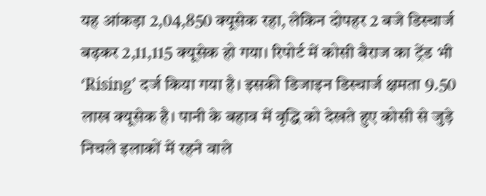यह आंकड़ा 2,04,850 क्यूसेक रहा, लेकिन दोपहर 2 बजे डिस्चार्ज बढ़कर 2,11,115 क्यूसेक हो गया। रिपोर्ट में कोसी बैराज का ट्रेंड भी ‘Rising’ दर्ज किया गया है। इसकी डिजाइन डिस्चार्ज क्षमता 9.50 लाख क्यूसेक है। पानी के बहाव में वृद्धि को देखते हुए कोसी से जुड़े निचले इलाकों में रहने वाले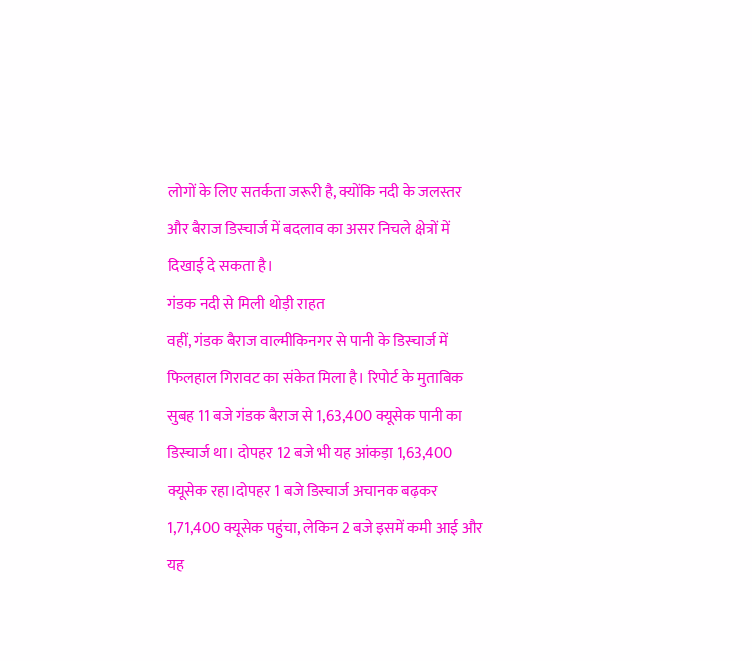लोगों के लिए सतर्कता जरूरी है, क्योंकि नदी के जलस्तर और बैराज डिस्चार्ज में बदलाव का असर निचले क्षेत्रों में दिखाई दे सकता है।
गंडक नदी से मिली थोड़ी राहत
वहीं, गंडक बैराज वाल्मीकिनगर से पानी के डिस्चार्ज में फिलहाल गिरावट का संकेत मिला है। रिपोर्ट के मुताबिक सुबह 11 बजे गंडक बैराज से 1,63,400 क्यूसेक पानी का डिस्चार्ज था। दोपहर 12 बजे भी यह आंकड़ा 1,63,400 क्यूसेक रहा।दोपहर 1 बजे डिस्चार्ज अचानक बढ़कर 1,71,400 क्यूसेक पहुंचा, लेकिन 2 बजे इसमें कमी आई और यह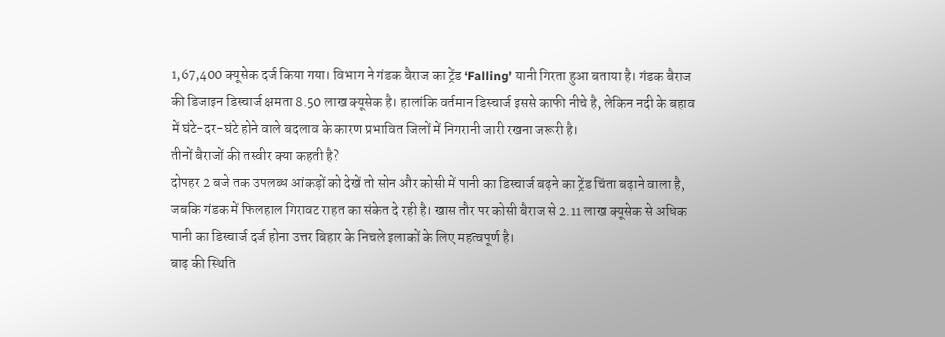1,67,400 क्यूसेक दर्ज किया गया। विभाग ने गंडक बैराज का ट्रेंड ‘Falling’ यानी गिरता हुआ बताया है। गंडक बैराज की डिजाइन डिस्चार्ज क्षमता 8.50 लाख क्यूसेक है। हालांकि वर्तमान डिस्चार्ज इससे काफी नीचे है, लेकिन नदी के बहाव में घंटे-दर-घंटे होने वाले बदलाव के कारण प्रभावित जिलों में निगरानी जारी रखना जरूरी है।
तीनों बैराजों की तस्वीर क्या कहती है?
दोपहर 2 बजे तक उपलब्ध आंकड़ों को देखें तो सोन और कोसी में पानी का डिस्चार्ज बढ़ने का ट्रेंड चिंता बढ़ाने वाला है, जबकि गंडक में फिलहाल गिरावट राहत का संकेत दे रही है। खास तौर पर कोसी बैराज से 2.11 लाख क्यूसेक से अधिक पानी का डिस्चार्ज दर्ज होना उत्तर बिहार के निचले इलाकों के लिए महत्वपूर्ण है।
बाढ़ की स्थिति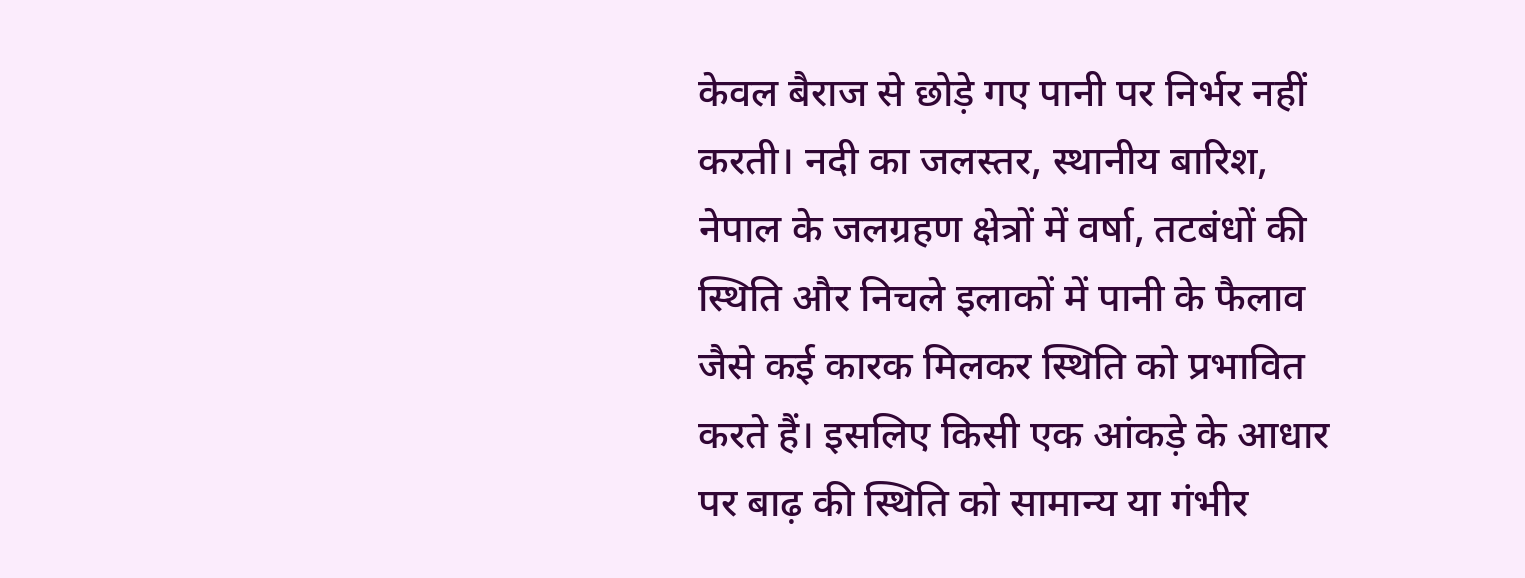केवल बैराज से छोड़े गए पानी पर निर्भर नहीं करती। नदी का जलस्तर, स्थानीय बारिश, नेपाल के जलग्रहण क्षेत्रों में वर्षा, तटबंधों की स्थिति और निचले इलाकों में पानी के फैलाव जैसे कई कारक मिलकर स्थिति को प्रभावित करते हैं। इसलिए किसी एक आंकड़े के आधार पर बाढ़ की स्थिति को सामान्य या गंभीर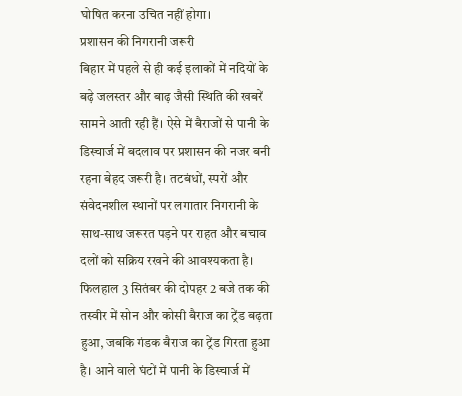घोषित करना उचित नहीं होगा।
प्रशासन की निगरानी जरूरी
बिहार में पहले से ही कई इलाकों में नदियों के बढ़े जलस्तर और बाढ़ जैसी स्थिति की खबरें सामने आती रही हैं। ऐसे में बैराजों से पानी के डिस्चार्ज में बदलाव पर प्रशासन की नजर बनी रहना बेहद जरूरी है। तटबंधों, स्परों और संवेदनशील स्थानों पर लगातार निगरानी के साथ-साथ जरूरत पड़ने पर राहत और बचाव दलों को सक्रिय रखने की आवश्यकता है।
फिलहाल 3 सितंबर की दोपहर 2 बजे तक की तस्वीर में सोन और कोसी बैराज का ट्रेंड बढ़ता हुआ, जबकि गंडक बैराज का ट्रेंड गिरता हुआ है। आने वाले घंटों में पानी के डिस्चार्ज में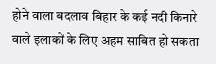होने वाला बदलाव बिहार के कई नदी किनारे वाले इलाकों के लिए अहम साबित हो सकता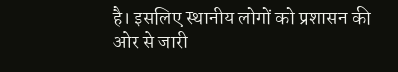है। इसलिए स्थानीय लोगों को प्रशासन की ओर से जारी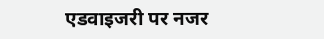एडवाइजरी पर नजर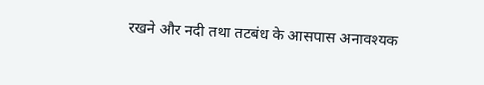रखने और नदी तथा तटबंध के आसपास अनावश्यक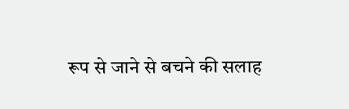रूप से जाने से बचने की सलाह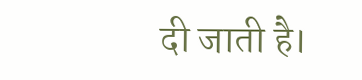दी जाती है।